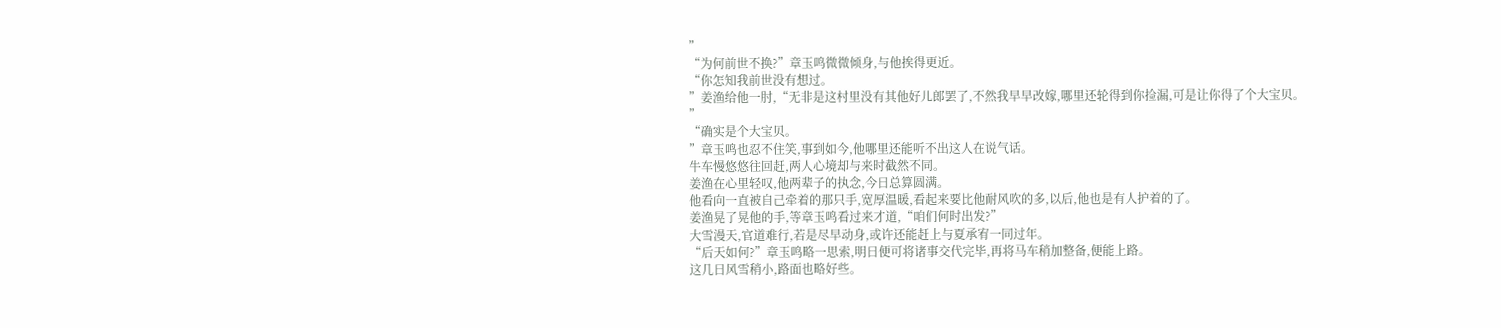”
“为何前世不换?”章玉鸣微微倾身,与他挨得更近。
“你怎知我前世没有想过。
”姜渔给他一肘,“无非是这村里没有其他好儿郎罢了,不然我早早改嫁,哪里还轮得到你捡漏,可是让你得了个大宝贝。
”
“确实是个大宝贝。
”章玉鸣也忍不住笑,事到如今,他哪里还能听不出这人在说气话。
牛车慢悠悠往回赶,两人心境却与来时截然不同。
姜渔在心里轻叹,他两辈子的执念,今日总算圆满。
他看向一直被自己牵着的那只手,宽厚温暖,看起来要比他耐风吹的多,以后,他也是有人护着的了。
姜渔晃了晃他的手,等章玉鸣看过来才道,“咱们何时出发?”
大雪漫天,官道难行,若是尽早动身,或许还能赶上与夏承宥一同过年。
“后天如何?”章玉鸣略一思索,明日便可将诸事交代完毕,再将马车稍加整备,便能上路。
这几日风雪稍小,路面也略好些。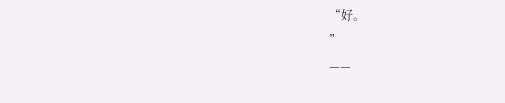“好。
”
——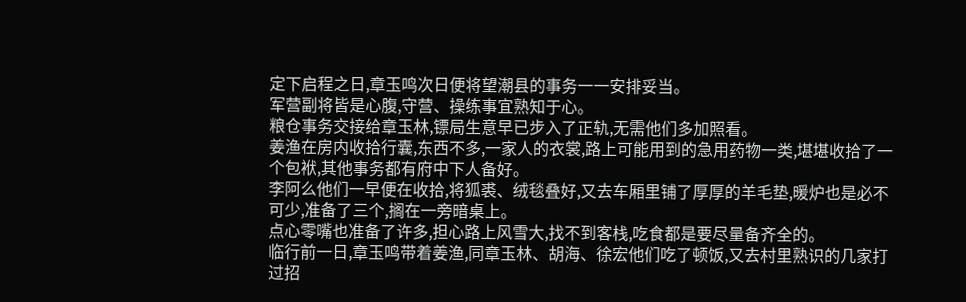定下启程之日,章玉鸣次日便将望潮县的事务一一安排妥当。
军营副将皆是心腹,守营、操练事宜熟知于心。
粮仓事务交接给章玉林,镖局生意早已步入了正轨,无需他们多加照看。
姜渔在房内收拾行囊,东西不多,一家人的衣裳,路上可能用到的急用药物一类,堪堪收拾了一个包袱,其他事务都有府中下人备好。
李阿么他们一早便在收拾,将狐裘、绒毯叠好,又去车厢里铺了厚厚的羊毛垫,暖炉也是必不可少,准备了三个,搁在一旁暗桌上。
点心零嘴也准备了许多,担心路上风雪大,找不到客栈,吃食都是要尽量备齐全的。
临行前一日,章玉鸣带着姜渔,同章玉林、胡海、徐宏他们吃了顿饭,又去村里熟识的几家打过招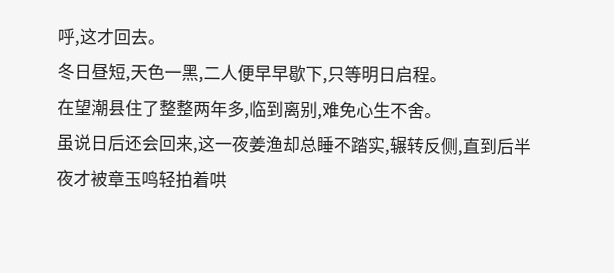呼,这才回去。
冬日昼短,天色一黑,二人便早早歇下,只等明日启程。
在望潮县住了整整两年多,临到离别,难免心生不舍。
虽说日后还会回来,这一夜姜渔却总睡不踏实,辗转反侧,直到后半夜才被章玉鸣轻拍着哄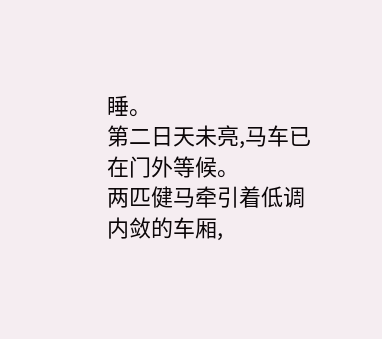睡。
第二日天未亮,马车已在门外等候。
两匹健马牵引着低调内敛的车厢,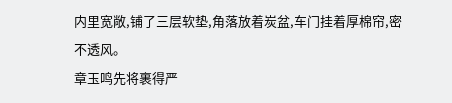内里宽敞,铺了三层软垫,角落放着炭盆,车门挂着厚棉帘,密不透风。
章玉鸣先将裹得严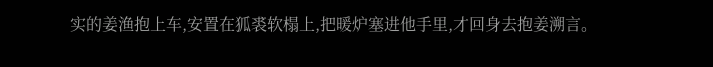实的姜渔抱上车,安置在狐裘软榻上,把暖炉塞进他手里,才回身去抱姜溯言。